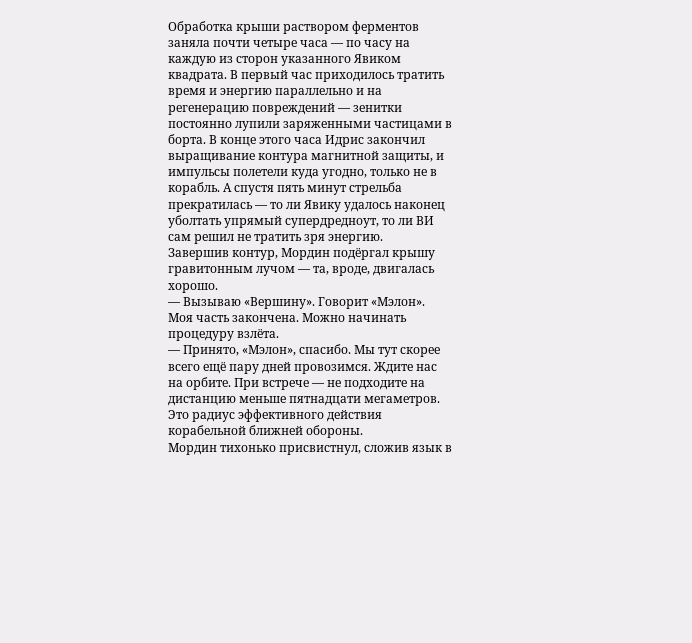Обработка крыши раствором ферментов заняла почти четыре часа — по часу на каждую из сторон указанного Явиком квадрата. В первый час приходилось тратить время и энергию параллельно и на регенерацию повреждений — зенитки постоянно лупили заряженными частицами в борта. В конце этого часа Идрис закончил выращивание контура магнитной защиты, и импульсы полетели куда угодно, только не в корабль. А спустя пять минут стрельба прекратилась — то ли Явику удалось наконец уболтать упрямый супердредноут, то ли ВИ сам решил не тратить зря энергию.
Завершив контур, Мордин подёргал крышу гравитонным лучом — та, вроде, двигалась хорошо.
— Вызываю «Вершину». Говорит «Мэлон». Моя часть закончена. Можно начинать процедуру взлёта.
— Принято, «Мэлон», спасибо. Мы тут скорее всего ещё пару дней провозимся. Ждите нас на орбите. При встрече — не подходите на дистанцию меньше пятнадцати мегаметров. Это радиус эффективного действия корабельной ближней обороны.
Мордин тихонько присвистнул, сложив язык в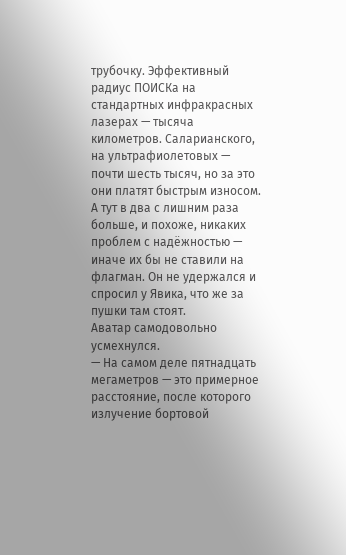трубочку. Эффективный радиус ПОИСКа на стандартных инфракрасных лазерах — тысяча километров. Саларианского, на ультрафиолетовых — почти шесть тысяч, но за это они платят быстрым износом. А тут в два с лишним раза больше, и похоже, никаких проблем с надёжностью — иначе их бы не ставили на флагман. Он не удержался и спросил у Явика, что же за пушки там стоят.
Аватар самодовольно усмехнулся.
— На самом деле пятнадцать мегаметров — это примерное расстояние, после которого излучение бортовой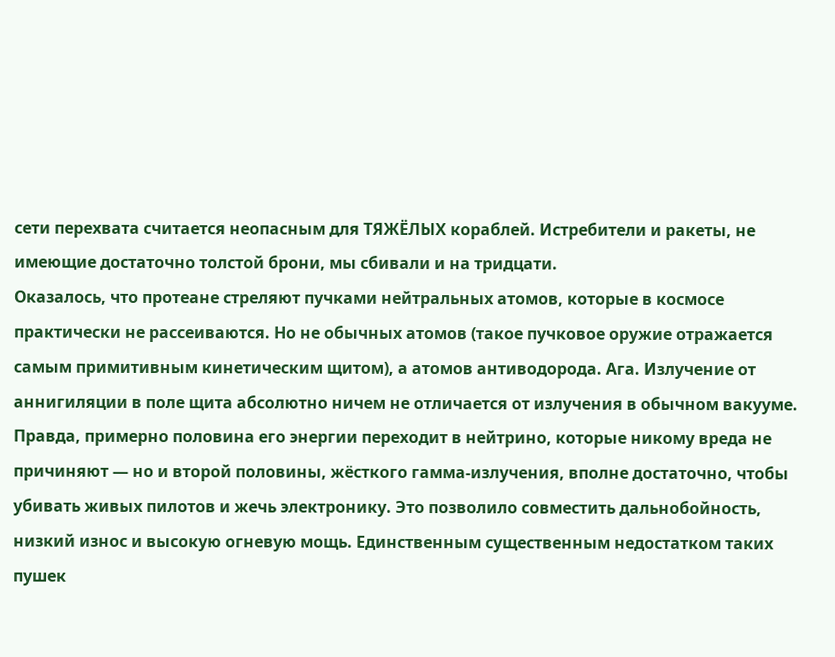сети перехвата считается неопасным для ТЯЖЁЛЫХ кораблей. Истребители и ракеты, не имеющие достаточно толстой брони, мы сбивали и на тридцати.
Оказалось, что протеане стреляют пучками нейтральных атомов, которые в космосе практически не рассеиваются. Но не обычных атомов (такое пучковое оружие отражается самым примитивным кинетическим щитом), а атомов антиводорода. Ага. Излучение от аннигиляции в поле щита абсолютно ничем не отличается от излучения в обычном вакууме. Правда, примерно половина его энергии переходит в нейтрино, которые никому вреда не причиняют — но и второй половины, жёсткого гамма-излучения, вполне достаточно, чтобы убивать живых пилотов и жечь электронику. Это позволило совместить дальнобойность, низкий износ и высокую огневую мощь. Единственным существенным недостатком таких пушек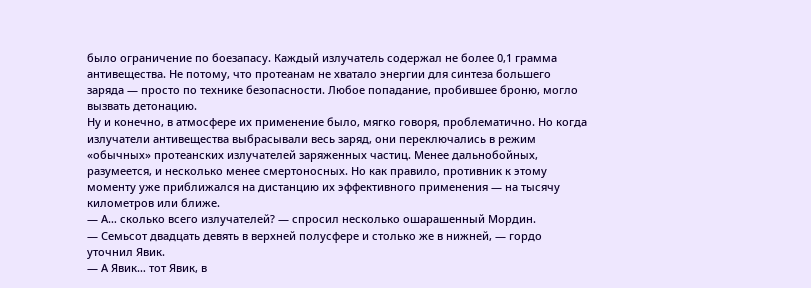было ограничение по боезапасу. Каждый излучатель содержал не более 0,1 грамма антивещества. Не потому, что протеанам не хватало энергии для синтеза большего заряда — просто по технике безопасности. Любое попадание, пробившее броню, могло вызвать детонацию.
Ну и конечно, в атмосфере их применение было, мягко говоря, проблематично. Но когда излучатели антивещества выбрасывали весь заряд, они переключались в режим «обычных» протеанских излучателей заряженных частиц. Менее дальнобойных, разумеется, и несколько менее смертоносных. Но как правило, противник к этому моменту уже приближался на дистанцию их эффективного применения — на тысячу километров или ближе.
— А… сколько всего излучателей? — спросил несколько ошарашенный Мордин.
— Семьсот двадцать девять в верхней полусфере и столько же в нижней, — гордо уточнил Явик.
— А Явик… тот Явик, в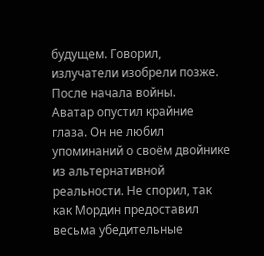будущем. Говорил, излучатели изобрели позже. После начала войны.
Аватар опустил крайние глаза. Он не любил упоминаний о своём двойнике из альтернативной реальности. Не спорил, так как Мордин предоставил весьма убедительные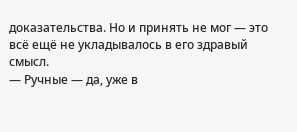доказательства. Но и принять не мог — это всё ещё не укладывалось в его здравый смысл.
— Ручные — да, уже в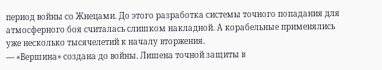период войны со Жнецами. До этого разработка системы точного попадания для атмосферного боя считалась слишком накладной. А корабельные применялись уже несколько тысячелетий к началу вторжения.
— «Вершина» создана до войны. Лишена точной защиты в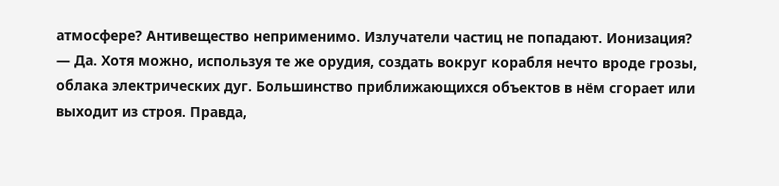атмосфере? Антивещество неприменимо. Излучатели частиц не попадают. Ионизация?
— Да. Хотя можно, используя те же орудия, создать вокруг корабля нечто вроде грозы, облака электрических дуг. Большинство приближающихся объектов в нём сгорает или выходит из строя. Правда,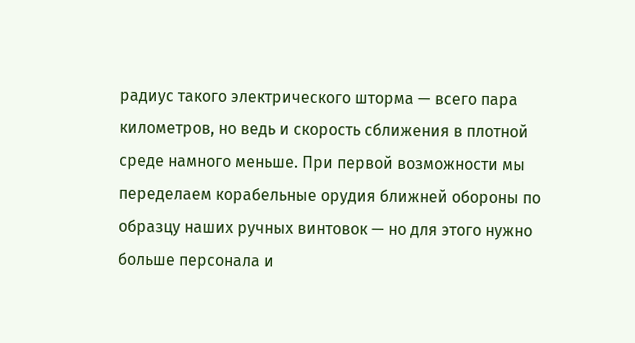радиус такого электрического шторма — всего пара километров, но ведь и скорость сближения в плотной среде намного меньше. При первой возможности мы переделаем корабельные орудия ближней обороны по образцу наших ручных винтовок — но для этого нужно больше персонала и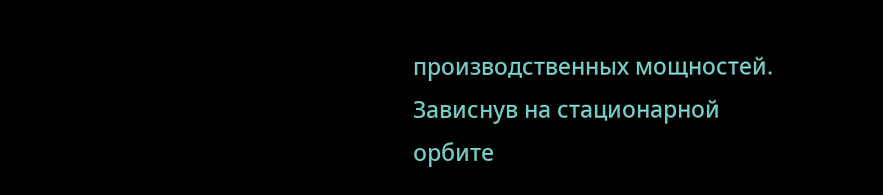производственных мощностей.
Зависнув на стационарной орбите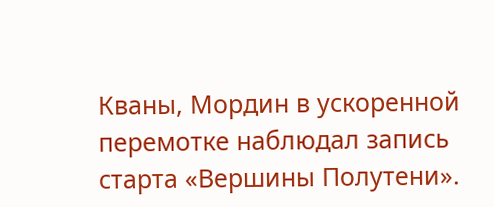Кваны, Мордин в ускоренной перемотке наблюдал запись старта «Вершины Полутени».